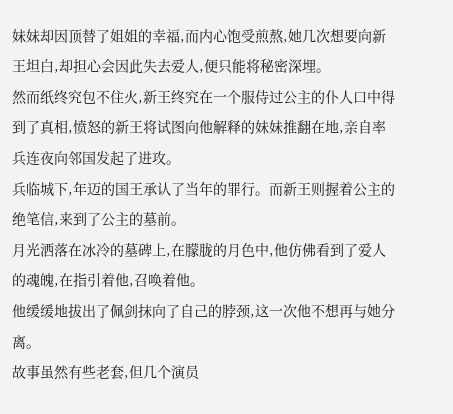妹妹却因顶替了姐姐的幸福,而内心饱受煎熬,她几次想要向新王坦白,却担心会因此失去爱人,便只能将秘密深埋。
然而纸终究包不住火,新王终究在一个服侍过公主的仆人口中得到了真相,愤怒的新王将试图向他解释的妹妹推翻在地,亲自率兵连夜向邻国发起了进攻。
兵临城下,年迈的国王承认了当年的罪行。而新王则握着公主的绝笔信,来到了公主的墓前。
月光洒落在冰冷的墓碑上,在朦胧的月色中,他仿佛看到了爱人的魂魄,在指引着他,召唤着他。
他缓缓地拔出了佩剑抹向了自己的脖颈,这一次他不想再与她分离。
故事虽然有些老套,但几个演员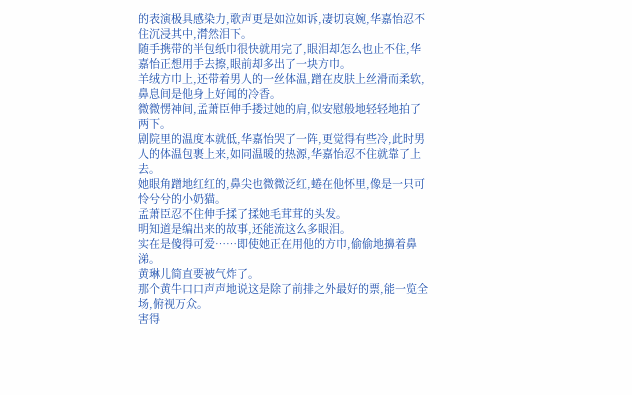的表演极具感染力,歌声更是如泣如诉,凄切哀婉,华嘉怡忍不住沉浸其中,潸然泪下。
随手携带的半包纸巾很快就用完了,眼泪却怎么也止不住,华嘉怡正想用手去擦,眼前却多出了一块方巾。
羊绒方巾上,还带着男人的一丝体温,蹭在皮肤上丝滑而柔软,鼻息间是他身上好闻的冷香。
微微愣神间,孟萧臣伸手搂过她的肩,似安慰般地轻轻地拍了两下。
剧院里的温度本就低,华嘉怡哭了一阵,更觉得有些冷,此时男人的体温包裹上来,如同温暖的热源,华嘉怡忍不住就靠了上去。
她眼角蹭地红红的,鼻尖也微微泛红,蜷在他怀里,像是一只可怜兮兮的小奶猫。
孟萧臣忍不住伸手揉了揉她毛茸茸的头发。
明知道是编出来的故事,还能流这么多眼泪。
实在是傻得可爱……即使她正在用他的方巾,偷偷地擤着鼻涕。
黄琳儿简直要被气炸了。
那个黄牛口口声声地说这是除了前排之外最好的票,能一览全场,俯视万众。
害得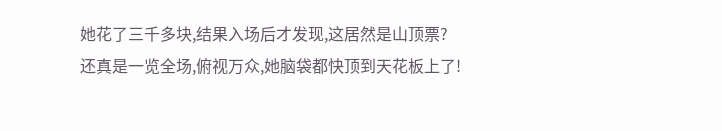她花了三千多块,结果入场后才发现,这居然是山顶票?
还真是一览全场,俯视万众,她脑袋都快顶到天花板上了!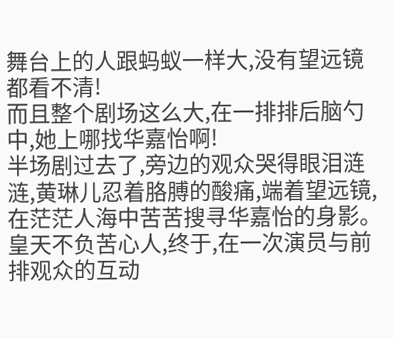舞台上的人跟蚂蚁一样大,没有望远镜都看不清!
而且整个剧场这么大,在一排排后脑勺中,她上哪找华嘉怡啊!
半场剧过去了,旁边的观众哭得眼泪涟涟,黄琳儿忍着胳膊的酸痛,端着望远镜,在茫茫人海中苦苦搜寻华嘉怡的身影。
皇天不负苦心人,终于,在一次演员与前排观众的互动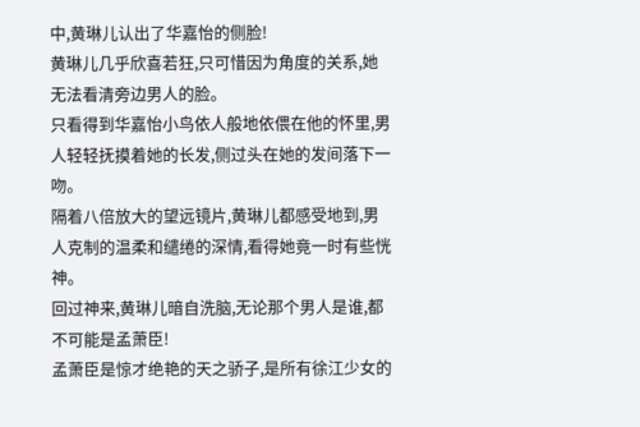中,黄琳儿认出了华嘉怡的侧脸!
黄琳儿几乎欣喜若狂,只可惜因为角度的关系,她无法看清旁边男人的脸。
只看得到华嘉怡小鸟依人般地依偎在他的怀里,男人轻轻抚摸着她的长发,侧过头在她的发间落下一吻。
隔着八倍放大的望远镜片,黄琳儿都感受地到,男人克制的温柔和缱绻的深情,看得她竟一时有些恍神。
回过神来,黄琳儿暗自洗脑,无论那个男人是谁,都不可能是孟萧臣!
孟萧臣是惊才绝艳的天之骄子,是所有徐江少女的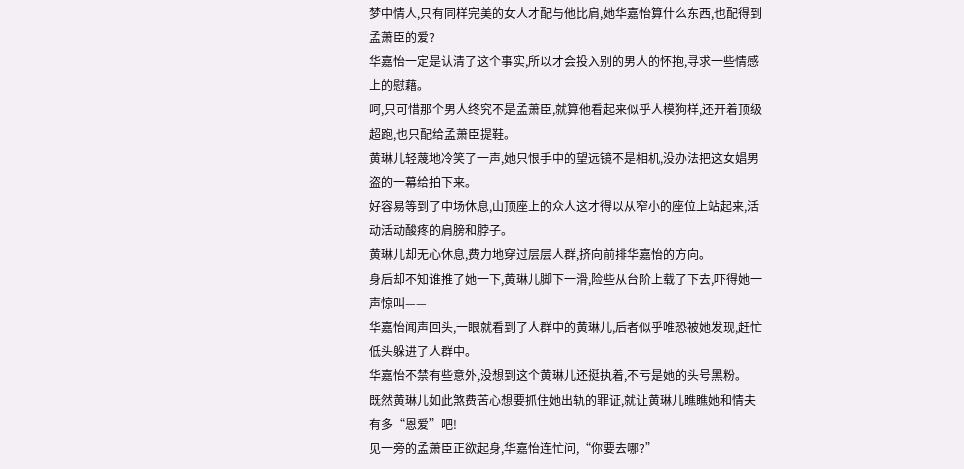梦中情人,只有同样完美的女人才配与他比肩,她华嘉怡算什么东西,也配得到孟萧臣的爱?
华嘉怡一定是认清了这个事实,所以才会投入别的男人的怀抱,寻求一些情感上的慰藉。
呵,只可惜那个男人终究不是孟萧臣,就算他看起来似乎人模狗样,还开着顶级超跑,也只配给孟萧臣提鞋。
黄琳儿轻蔑地冷笑了一声,她只恨手中的望远镜不是相机,没办法把这女娼男盗的一幕给拍下来。
好容易等到了中场休息,山顶座上的众人这才得以从窄小的座位上站起来,活动活动酸疼的肩膀和脖子。
黄琳儿却无心休息,费力地穿过层层人群,挤向前排华嘉怡的方向。
身后却不知谁推了她一下,黄琳儿脚下一滑,险些从台阶上载了下去,吓得她一声惊叫——
华嘉怡闻声回头,一眼就看到了人群中的黄琳儿,后者似乎唯恐被她发现,赶忙低头躲进了人群中。
华嘉怡不禁有些意外,没想到这个黄琳儿还挺执着,不亏是她的头号黑粉。
既然黄琳儿如此煞费苦心想要抓住她出轨的罪证,就让黄琳儿瞧瞧她和情夫有多“恩爱”吧!
见一旁的孟萧臣正欲起身,华嘉怡连忙问,“你要去哪?”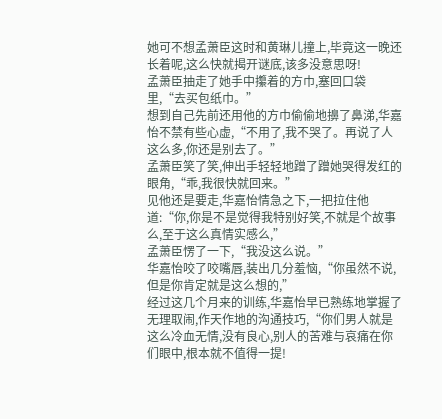她可不想孟萧臣这时和黄琳儿撞上,毕竟这一晚还长着呢,这么快就揭开谜底,该多没意思呀!
孟萧臣抽走了她手中攥着的方巾,塞回口袋里,“去买包纸巾。”
想到自己先前还用他的方巾偷偷地擤了鼻涕,华嘉怡不禁有些心虚,“不用了,我不哭了。再说了人这么多,你还是别去了。”
孟萧臣笑了笑,伸出手轻轻地蹭了蹭她哭得发红的眼角,“乖,我很快就回来。”
见他还是要走,华嘉怡情急之下,一把拉住他道:“你,你是不是觉得我特别好笑,不就是个故事么,至于这么真情实感么,”
孟萧臣愣了一下,“我没这么说。”
华嘉怡咬了咬嘴唇,装出几分羞恼,“你虽然不说,但是你肯定就是这么想的,”
经过这几个月来的训练,华嘉怡早已熟练地掌握了无理取闹,作天作地的沟通技巧,“你们男人就是这么冷血无情,没有良心,别人的苦难与哀痛在你们眼中,根本就不值得一提!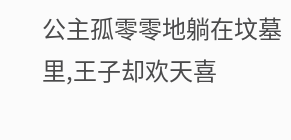公主孤零零地躺在坟墓里,王子却欢天喜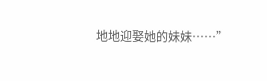地地迎娶她的妹妹……”